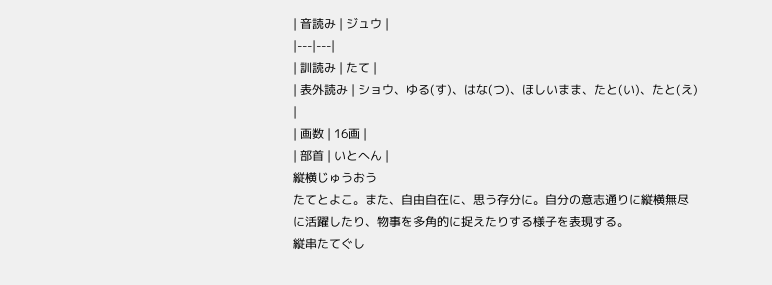| 音読み | ジュウ |
|---|---|
| 訓読み | たて |
| 表外読み | ショウ、ゆる(す)、はな(つ)、ほしいまま、たと(い)、たと(え) |
| 画数 | 16画 |
| 部首 | いとへん |
縦横じゅうおう
たてとよこ。また、自由自在に、思う存分に。自分の意志通りに縦横無尽に活躍したり、物事を多角的に捉えたりする様子を表現する。
縦串たてぐし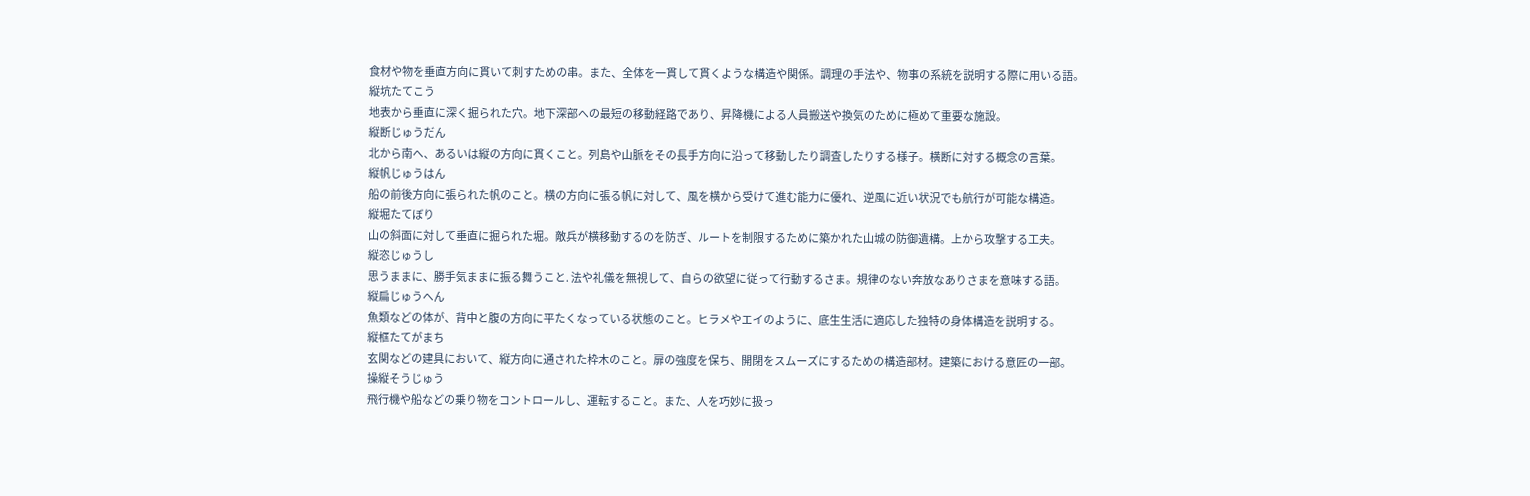食材や物を垂直方向に貫いて刺すための串。また、全体を一貫して貫くような構造や関係。調理の手法や、物事の系統を説明する際に用いる語。
縦坑たてこう
地表から垂直に深く掘られた穴。地下深部への最短の移動経路であり、昇降機による人員搬送や換気のために極めて重要な施設。
縦断じゅうだん
北から南へ、あるいは縦の方向に貫くこと。列島や山脈をその長手方向に沿って移動したり調査したりする様子。横断に対する概念の言葉。
縦帆じゅうはん
船の前後方向に張られた帆のこと。横の方向に張る帆に対して、風を横から受けて進む能力に優れ、逆風に近い状況でも航行が可能な構造。
縦堀たてぼり
山の斜面に対して垂直に掘られた堀。敵兵が横移動するのを防ぎ、ルートを制限するために築かれた山城の防御遺構。上から攻撃する工夫。
縦恣じゅうし
思うままに、勝手気ままに振る舞うこと. 法や礼儀を無視して、自らの欲望に従って行動するさま。規律のない奔放なありさまを意味する語。
縦扁じゅうへん
魚類などの体が、背中と腹の方向に平たくなっている状態のこと。ヒラメやエイのように、底生生活に適応した独特の身体構造を説明する。
縦框たてがまち
玄関などの建具において、縦方向に通された枠木のこと。扉の強度を保ち、開閉をスムーズにするための構造部材。建築における意匠の一部。
操縦そうじゅう
飛行機や船などの乗り物をコントロールし、運転すること。また、人を巧妙に扱っ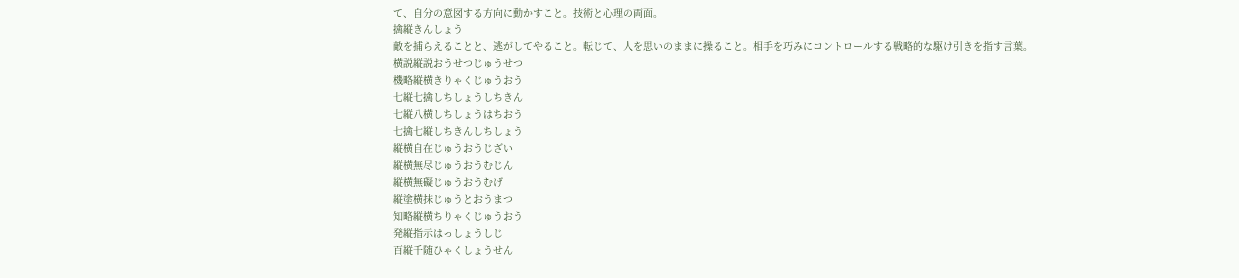て、自分の意図する方向に動かすこと。技術と心理の両面。
擒縦きんしょう
敵を捕らえることと、逃がしてやること。転じて、人を思いのままに操ること。相手を巧みにコントロールする戦略的な駆け引きを指す言葉。
横説縦説おうせつじゅうせつ
機略縦横きりゃくじゅうおう
七縦七擒しちしょうしちきん
七縦八横しちしょうはちおう
七擒七縦しちきんしちしょう
縦横自在じゅうおうじざい
縦横無尽じゅうおうむじん
縦横無礙じゅうおうむげ
縦塗横抹じゅうとおうまつ
知略縦横ちりゃくじゅうおう
発縦指示はっしょうしじ
百縦千随ひゃくしょうせん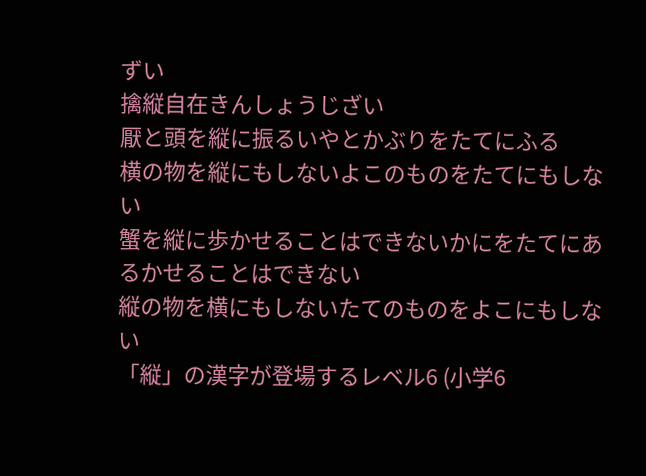ずい
擒縦自在きんしょうじざい
厭と頭を縦に振るいやとかぶりをたてにふる
横の物を縦にもしないよこのものをたてにもしない
蟹を縦に歩かせることはできないかにをたてにあるかせることはできない
縦の物を横にもしないたてのものをよこにもしない
「縦」の漢字が登場するレベル6 (小学6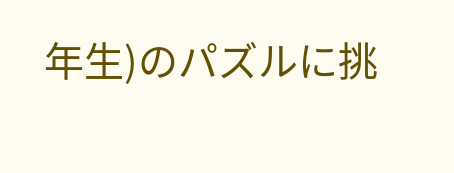年生)のパズルに挑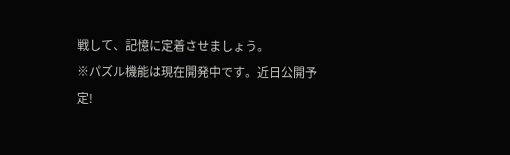戦して、記憶に定着させましょう。
※パズル機能は現在開発中です。近日公開予定!